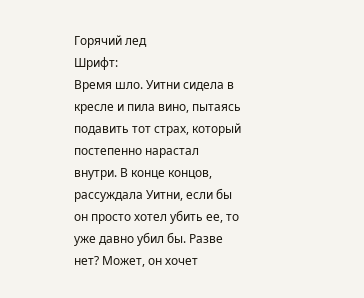Горячий лед
Шрифт:
Время шло. Уитни сидела в кресле и пила вино, пытаясь подавить тот страх, который постепенно нарастал внутри. В конце концов, рассуждала Уитни, если бы он просто хотел убить ее, то уже давно убил бы. Разве нет? Может, он хочет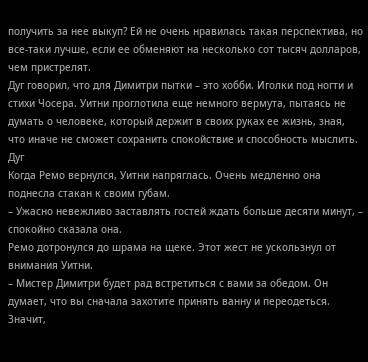получить за нее выкуп? Ей не очень нравилась такая перспектива, но все-таки лучше, если ее обменяют на несколько сот тысяч долларов, чем пристрелят.
Дуг говорил, что для Димитри пытки – это хобби. Иголки под ногти и стихи Чосера. Уитни проглотила еще немного вермута, пытаясь не думать о человеке, который держит в своих руках ее жизнь, зная, что иначе не сможет сохранить спокойствие и способность мыслить.
Дуг
Когда Ремо вернулся, Уитни напряглась. Очень медленно она поднесла стакан к своим губам.
– Ужасно невежливо заставлять гостей ждать больше десяти минут, – спокойно сказала она.
Ремо дотронулся до шрама на щеке. Этот жест не ускользнул от внимания Уитни.
– Мистер Димитри будет рад встретиться с вами за обедом. Он думает, что вы сначала захотите принять ванну и переодеться.
Значит,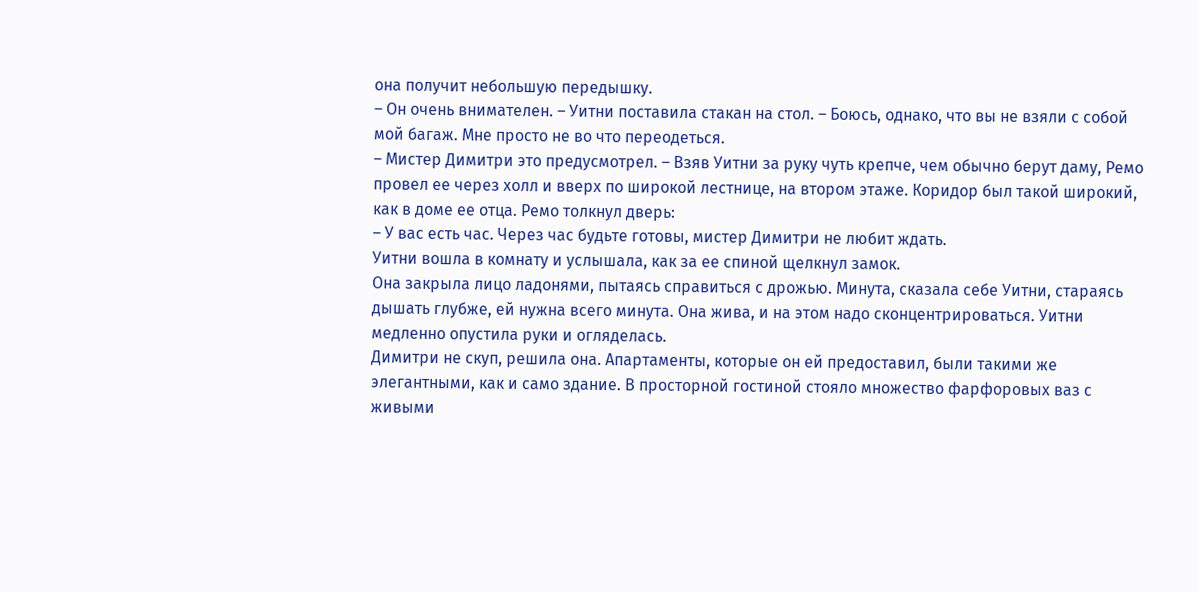она получит небольшую передышку.
– Он очень внимателен. – Уитни поставила стакан на стол. – Боюсь, однако, что вы не взяли с собой мой багаж. Мне просто не во что переодеться.
– Мистер Димитри это предусмотрел. – Взяв Уитни за руку чуть крепче, чем обычно берут даму, Ремо провел ее через холл и вверх по широкой лестнице, на втором этаже. Коридор был такой широкий, как в доме ее отца. Ремо толкнул дверь:
– У вас есть час. Через час будьте готовы, мистер Димитри не любит ждать.
Уитни вошла в комнату и услышала, как за ее спиной щелкнул замок.
Она закрыла лицо ладонями, пытаясь справиться с дрожью. Минута, сказала себе Уитни, стараясь дышать глубже, ей нужна всего минута. Она жива, и на этом надо сконцентрироваться. Уитни медленно опустила руки и огляделась.
Димитри не скуп, решила она. Апартаменты, которые он ей предоставил, были такими же элегантными, как и само здание. В просторной гостиной стояло множество фарфоровых ваз с живыми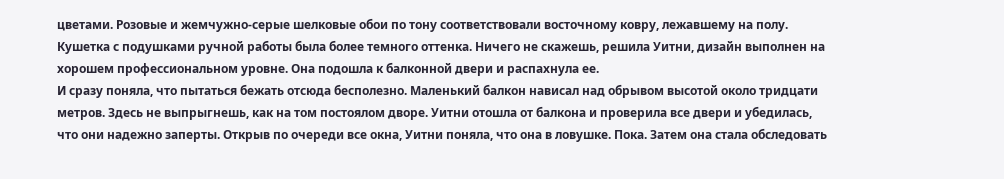цветами. Розовые и жемчужно-серые шелковые обои по тону соответствовали восточному ковру, лежавшему на полу. Кушетка с подушками ручной работы была более темного оттенка. Ничего не скажешь, решила Уитни, дизайн выполнен на хорошем профессиональном уровне. Она подошла к балконной двери и распахнула ее.
И сразу поняла, что пытаться бежать отсюда бесполезно. Маленький балкон нависал над обрывом высотой около тридцати метров. Здесь не выпрыгнешь, как на том постоялом дворе. Уитни отошла от балкона и проверила все двери и убедилась, что они надежно заперты. Открыв по очереди все окна, Уитни поняла, что она в ловушке. Пока. Затем она стала обследовать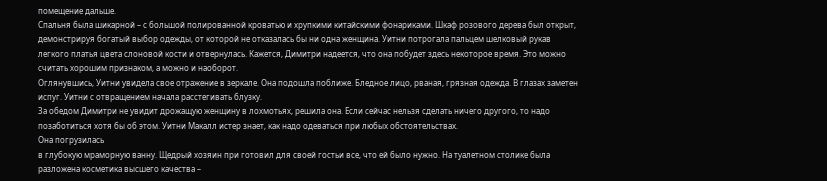помещение дальше.
Спальня была шикарной – с большой полированной кроватью и хрупкими китайскими фонариками. Шкаф розового дерева был открыт, демонстрируя богатый выбор одежды, от которой не отказалась бы ни одна женщина. Уитни потрогала пальцем шелковый рукав легкого платья цвета слоновой кости и отвернулась. Кажется, Димитри надеется, что она побудет здесь некоторое время. Это можно считать хорошим признаком, а можно и наоборот.
Оглянувшись, Уитни увидела свое отражение в зеркале. Она подошла поближе. Бледное лицо, рваная, грязная одежда. В глазах заметен испуг. Уитни с отвращением начала расстегивать блузку.
За обедом Димитри не увидит дрожащую женщину в лохмотьях, решила она. Если сейчас нельзя сделать ничего другого, то надо позаботиться хотя бы об этом. Уитни Макалл истер знает, как надо одеваться при любых обстоятельствах.
Она погрузилась
в глубокую мраморную ванну. Щедрый хозяин при готовил для своей гостьи все, что ей было нужно. На туалетном столике была разложена косметика высшего качества –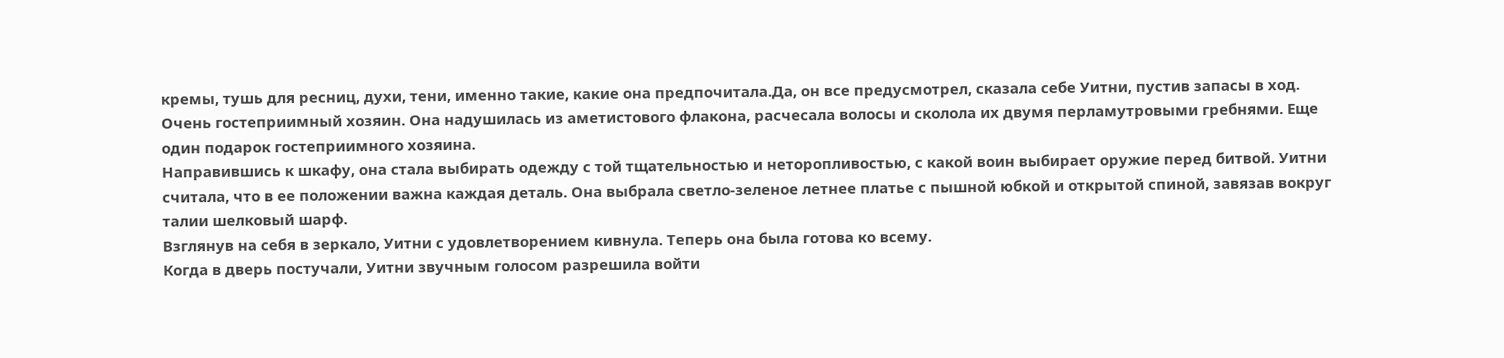кремы, тушь для ресниц, духи, тени, именно такие, какие она предпочитала.Да, он все предусмотрел, сказала себе Уитни, пустив запасы в ход. Очень гостеприимный хозяин. Она надушилась из аметистового флакона, расчесала волосы и сколола их двумя перламутровыми гребнями. Еще один подарок гостеприимного хозяина.
Направившись к шкафу, она стала выбирать одежду с той тщательностью и неторопливостью, с какой воин выбирает оружие перед битвой. Уитни считала, что в ее положении важна каждая деталь. Она выбрала светло-зеленое летнее платье с пышной юбкой и открытой спиной, завязав вокруг талии шелковый шарф.
Взглянув на себя в зеркало, Уитни с удовлетворением кивнула. Теперь она была готова ко всему.
Когда в дверь постучали, Уитни звучным голосом разрешила войти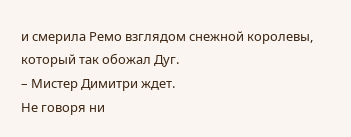и смерила Ремо взглядом снежной королевы, который так обожал Дуг.
– Мистер Димитри ждет.
Не говоря ни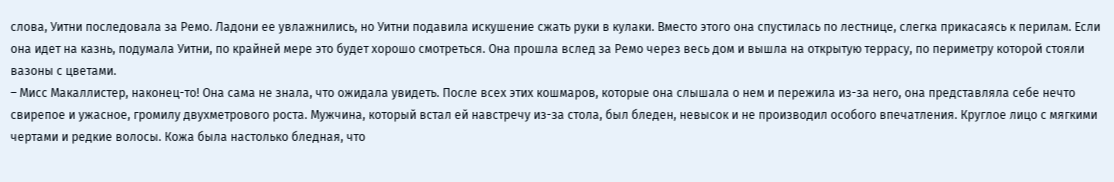слова, Уитни последовала за Ремо. Ладони ее увлажнились, но Уитни подавила искушение сжать руки в кулаки. Вместо этого она спустилась по лестнице, слегка прикасаясь к перилам. Если она идет на казнь, подумала Уитни, по крайней мере это будет хорошо смотреться. Она прошла вслед за Ремо через весь дом и вышла на открытую террасу, по периметру которой стояли вазоны с цветами.
– Мисс Макаллистер, наконец-то! Она сама не знала, что ожидала увидеть. После всех этих кошмаров, которые она слышала о нем и пережила из-за него, она представляла себе нечто свирепое и ужасное, громилу двухметрового роста. Мужчина, который встал ей навстречу из-за стола, был бледен, невысок и не производил особого впечатления. Круглое лицо с мягкими чертами и редкие волосы. Кожа была настолько бледная, что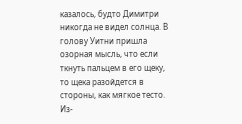казалось, будто Димитри никогда не видел солнца. В голову Уитни пришла озорная мысль, что если ткнуть пальцем в его щеку, то щека разойдется в стороны, как мягкое тесто. Из-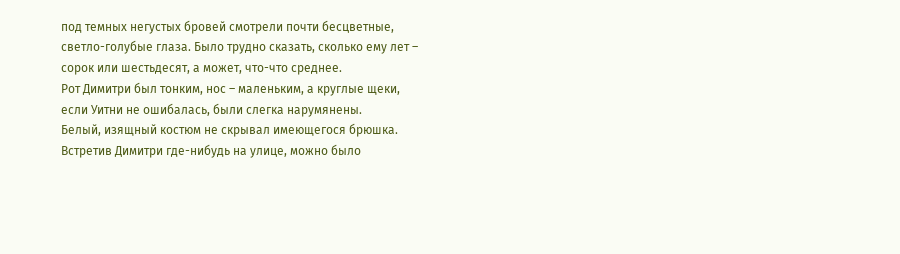под темных негустых бровей смотрели почти бесцветные, светло-голубые глаза. Было трудно сказать, сколько ему лет – сорок или шестьдесят, а может, что-что среднее.
Рот Димитри был тонким, нос – маленьким, а круглые щеки, если Уитни не ошибалась, были слегка нарумянены.
Белый, изящный костюм не скрывал имеющегося брюшка. Встретив Димитри где-нибудь на улице, можно было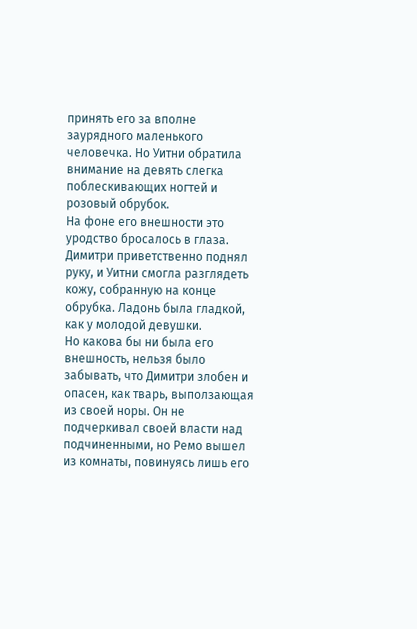принять его за вполне заурядного маленького человечка. Но Уитни обратила внимание на девять слегка поблескивающих ногтей и розовый обрубок.
На фоне его внешности это уродство бросалось в глаза. Димитри приветственно поднял руку, и Уитни смогла разглядеть кожу, собранную на конце обрубка. Ладонь была гладкой, как у молодой девушки.
Но какова бы ни была его внешность, нельзя было забывать, что Димитри злобен и опасен, как тварь, выползающая из своей норы. Он не подчеркивал своей власти над подчиненными, но Ремо вышел из комнаты, повинуясь лишь его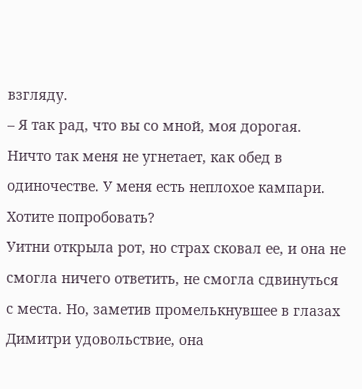взгляду.
– Я так рад, что вы со мной, моя дорогая. Ничто так меня не угнетает, как обед в одиночестве. У меня есть неплохое кампари. Хотите попробовать?
Уитни открыла рот, но страх сковал ее, и она не смогла ничего ответить, не смогла сдвинуться с места. Но, заметив промелькнувшее в глазах Димитри удовольствие, она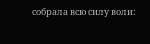собрала всю силу воли: